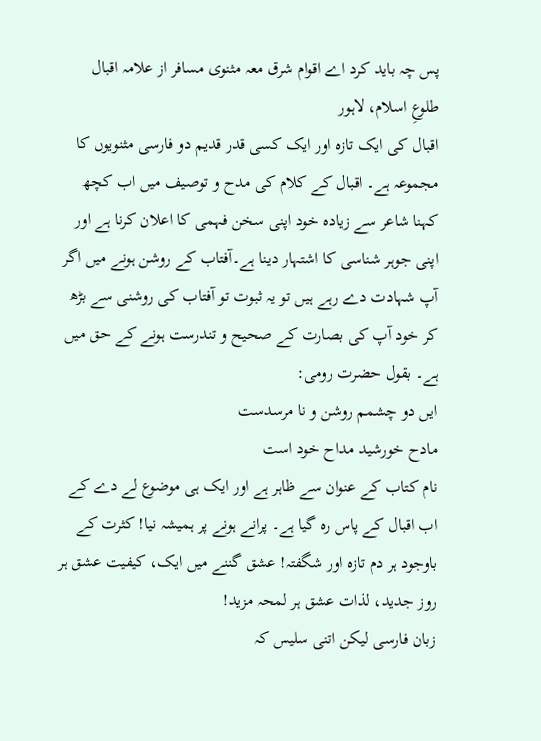پس چہ باید کرد اے اقوام شرق معہ مثنوی مسافر از علامہ اقبال
طلوعِ اسلام، لاہور
اقبال کی ایک تازہ اور ایک کسی قدر قدیم دو فارسی مثنویوں کا مجموعہ ہے۔ اقبال کے کلام کی مدح و توصیف میں اب کچھ کہنا شاعر سے زیادہ خود اپنی سخن فہمی کا اعلان کرنا ہے اور اپنی جوہر شناسی کا اشتہار دینا ہے۔آفتاب کے روشن ہونے میں اگر آپ شہادت دے رہے ہیں تو یہ ثبوت تو آفتاب کی روشنی سے بڑھ کر خود آپ کی بصارت کے صحیح و تندرست ہونے کے حق میں ہے۔ بقول حضرت رومی:
ایں دو چشمم روشن و نا مرسدست
مادح خورشید مداح خود است
نام کتاب کے عنوان سے ظاہر ہے اور ایک ہی موضوع لے دے کے اب اقبال کے پاس رہ گیا ہے۔ پرانے ہونے پر ہمیشہ نیا! کثرت کے باوجود ہر دم تازہ اور شگفتہ! عشق گننے میں ایک، کیفیت عشق ہر روز جدید، لذات عشق ہر لمحہ مزید!
زبان فارسی لیکن اتنی سلیس کہ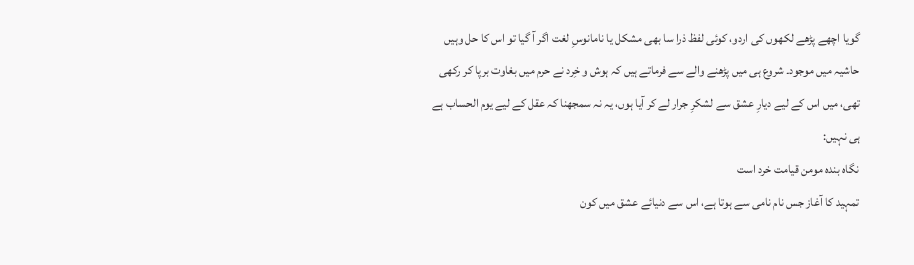گویا اچھے پڑھے لکھوں کی اردو، کوئی لفظ ذرا سا بھی مشکل یا نامانوسِ لغت اگر آ گیا تو اس کا حل وہیں حاشیہ میں موجود۔ شروع ہی میں پڑھنے والے سے فرماتے ہیں کہ ہوش و خِرد نے حرم میں بغاوت برپا کر رکھی تھی، میں اس کے لیے دیارِ عشق سے لشکرِ جرار لے کر آیا ہوں، یہ نہ سمجھنا کہ عقل کے لیے یوم الحساب ہے ہی نہیں:
نگاہ بندہ مومن قیامت خرد است
تمہید کا آغاز جس نام نامی سے ہوتا ہے، اس سے دنیائے عشق میں کون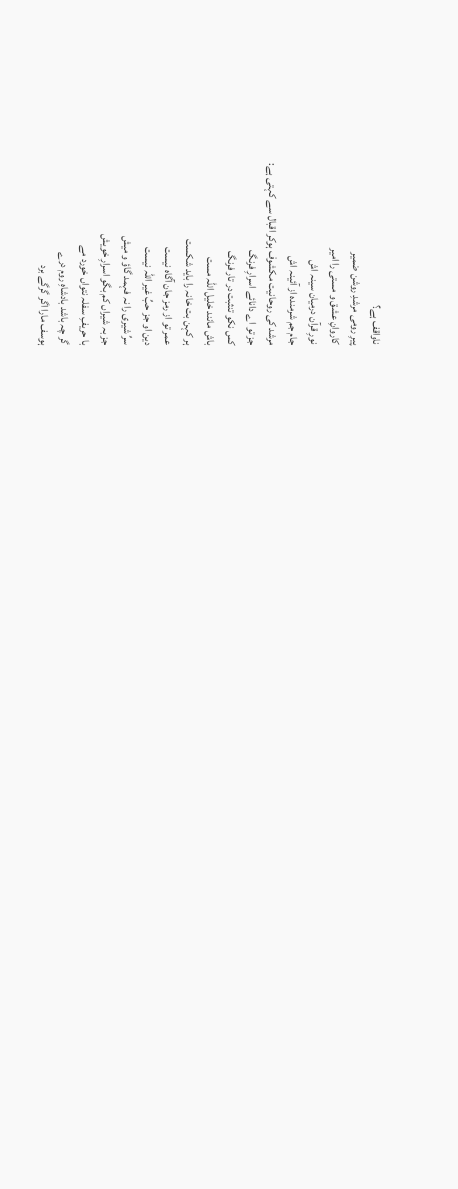ناواقف ہے؟
پیرِ رومی مرشدِ روشن ضمیر
کاروانِ عشق و مستی را امیر
نورِ قرآن درمیان سینہ اش
جام جم شرمندہ از آئینہ اش
مرشد کی روحانیت مکشوف ہوکر اقبال سے کہتی ہے:
جز تو اے دانائے اسرارِ فرنگ
کس نکو تنثبت در تار فرنگ
باش مانند خلیل اللہ مست
ہر کہن بت خانہ را باید شکست
عمر تو از رمز جان آگاہ نیست
دین او جز حبِّ غير اللہ نیست
سرِّ شیری را نہ فہمد گاؤ و میش
جز بہ شیراں کم بگو اسرارِ خویش
با حریفِ سفلہ نتواں خورد مے
گر چہ باشد بادشاہِ روم درے
ہوسف مارا اگر گرگے برد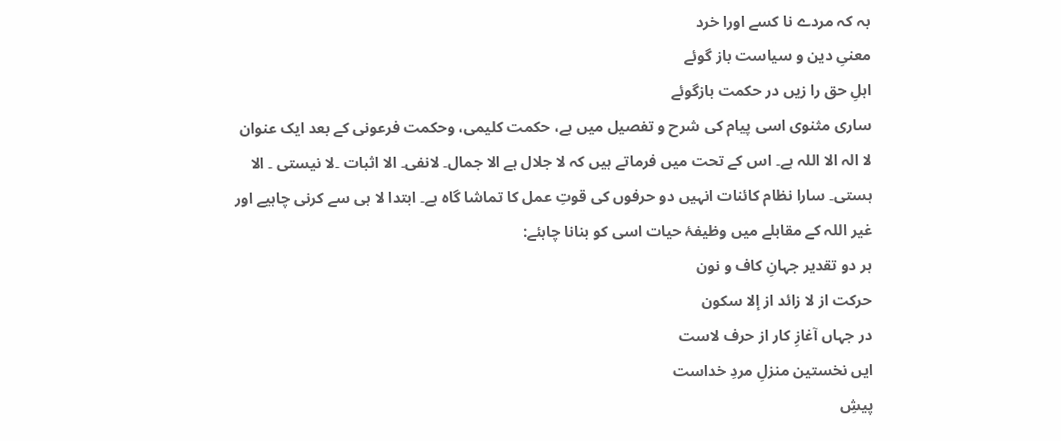بہ کہ مردے نا کسے اورا خرد
معنیِ دین و سیاست باز گوئے
اہلِ حق را زیں در حکمت بازگوئے
ساری مثنوی اسی پیام کی شرح و تفصیل میں ہے، حکمت کلیمی، وحکمت فرعونی کے بعد ایک عنوان لا الہ الا اللہ ہے۔ اس کے تحت میں فرماتے ہیں کہ لا جلال ہے الا جمال۔ لانفی۔ الا اثبات ۔لا نیستی ۔ الا ہستی۔ سارا نظام کائنات انہیں دو حرفوں کی قوتِ عمل کا تماشا گاہ ہے۔ ابتدا لا ہی سے کرنی چاہیے اور غیر اللہ کے مقابلے میں وظیفۂ حیات اسی کو بنانا چاہئے:
ہر دو تقدیر جہانِ کاف و نون
حرکت از لا زائد از إلا سکون
در جہاں آغازِ کار از حرف لاست
ایں نخستین منزلِ مردِ خداست
پیشِ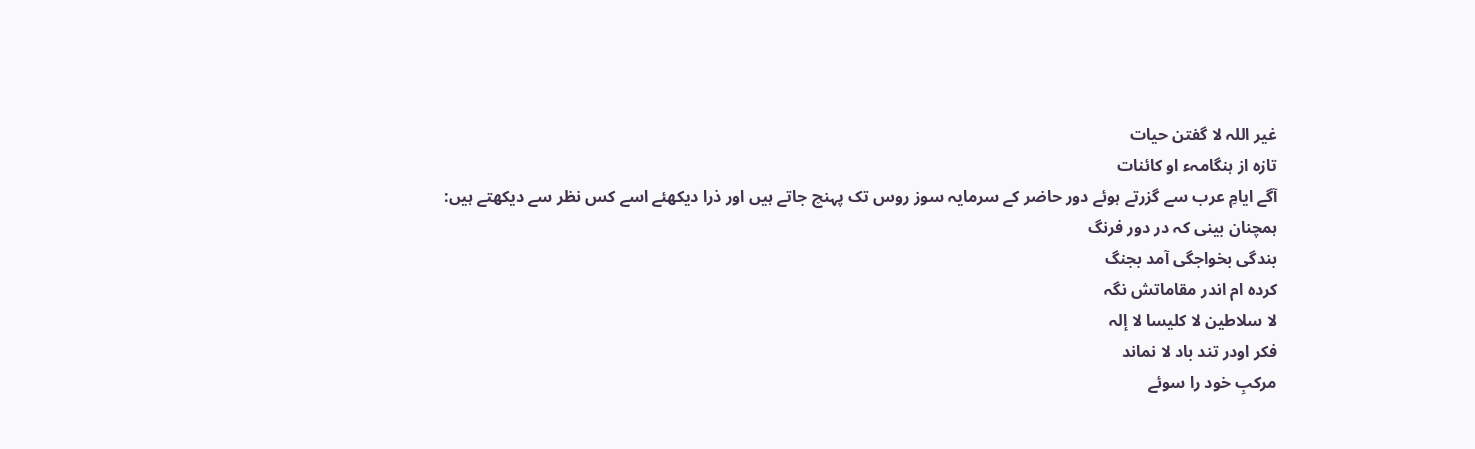غير اللہ لا گفتن حیات
تازہ از ہنگامہء او کائنات
آگے ایامِ عرب سے گزرتے ہوئے دور حاضر کے سرمایہ سوز روس تک پہنچ جاتے ہیں اور ذرا دیکھئے اسے کس نظر سے دیکھتے ہیں:
ہمچنان بینی کہ در دور فرنگ
بندگی بخواجگی آمد بجنگ
کردہ ام اندر مقاماتش نگہ
لا سلاطین لا كليسا لا إلہ
فکر اودر تند باد لا نماند
مرکبِ خود را سوئے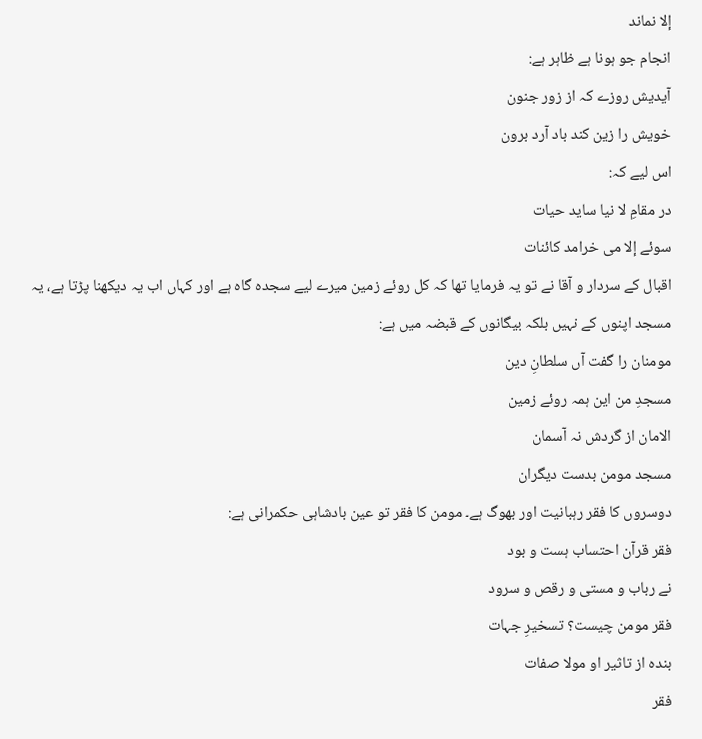إلا نماند
انجام جو ہونا ہے ظاہر ہے:
آیدیش روزے کہ از زور جنون
خویش را زین کند باد آرد برون
اس لیے کہ:
در مقامِ لا نیا ساید حیات
سوئے إلا می خرامد کائنات
اقبال کے سردار و آقا نے تو یہ فرمایا تھا کہ کل روئے زمین میرے لیے سجدہ گاہ ہے اور کہاں اب یہ دیکھنا پڑتا ہے، یہ مسجد اپنوں کے نہیں بلکہ بیگانوں کے قبضہ میں ہے:
مومنان را گفت آں سلطانِ دین
مسجدِ من این ہمہ روئے زمین
الامان از گردش نہ آسمان
مسجد مومن بدست دیگران
دوسروں کا فقر رہبانیت اور بھوگ ہے۔ مومن کا فقر تو عین بادشاہی حکمرانی ہے:
فقر قرآن احتساب ہست و بود
نے رباب و مستی و رقص و سرود
فقر مومن چیست؟ تسخیرِ جہات
بندہ از تاثیر او مولا صفات
فقر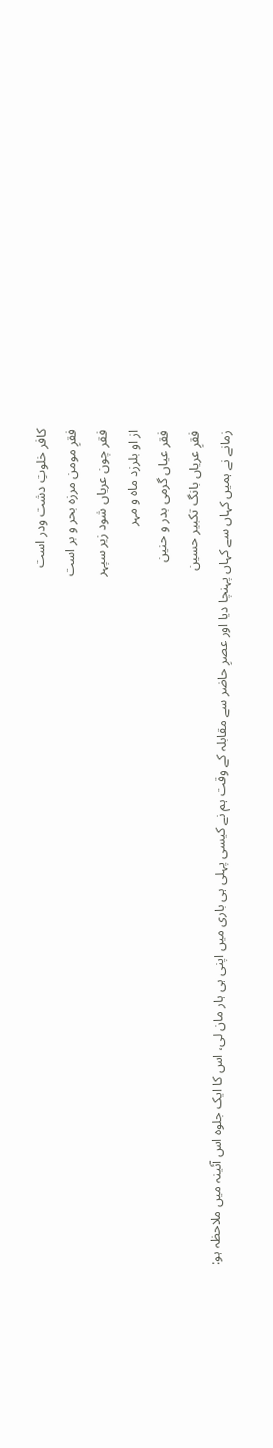کافر خلوتِ دشت ودر است
فقرِ مومن مرزہ بحر و بر است
فقر چون عریاں شود زیر سپہر
از او بلرزد ماہ و مہر
فقر عیاں گرمی بدر و حنین
فقرِ عریاں بانگ تکبیر حسین
زمانے نے ہمیں کہاں سے کہاں پہنچا دیا اور عصرِ حاضر سے مقابلہ کے وقت ہم نے کیسی پہلی ہی باری میں اپنی ہی ہار مان لی، اس کا ایک جلوہ اس آئینہ میں ملاحظہ ہو: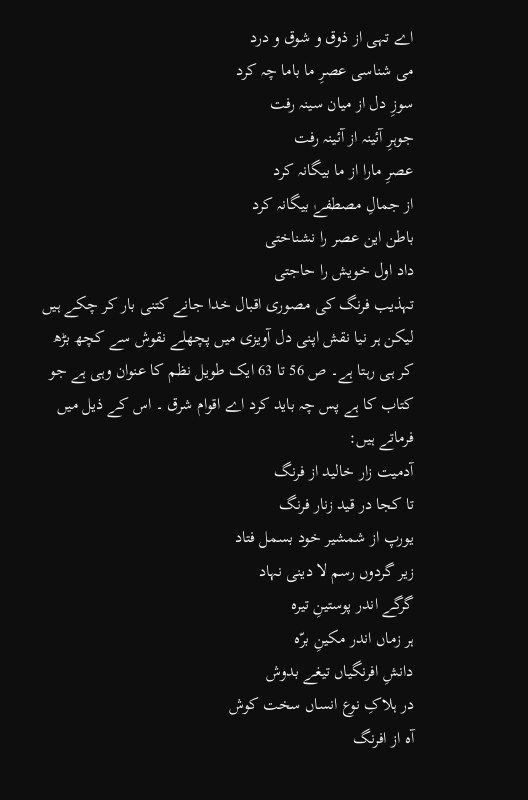اے تہی از ذوق و شوق و درد
می شناسی عصرِ ما باما چہ کرد
سوزِ دل از میان سینہ رفت
جوہرِ آئینہ از آئینہ رفت
عصرِ مارا از ما بیگانہ کرد
از جمالِ مصطفےٰ بیگانہ کرد
باطن این عصر را نشناختی
داد اول خویش را حاجتی
تہذیب فرنگ کی مصوری اقبال خدا جانے کتنی بار کر چکے ہیں لیکن ہر نیا نقش اپنی دل آویزی میں پچھلے نقوش سے کچھ بڑھ کر ہی رہتا ہے۔ ص 56 تا 63 ایک طویل نظم کا عنوان وہی ہے جو کتاب کا ہے پس چہ باید کرد اے اقوام شرق ۔ اس کے ذیل میں فرماتے ہیں:
آدمیت زار خالید از فرنگ
تا کجا در قید زنار فرنگ
یورپ از شمشیر خود بسمل فتاد
زیر گردوں رسم لا دینی نہاد
گرگے اندر پوستینِ تیرہ
ہر زماں اندر مکینِ برّہ
دانشِ افرنگیاں تیغے بدوش
در ہلاکِ نوع انساں سخت کوش
آہ از افرنگ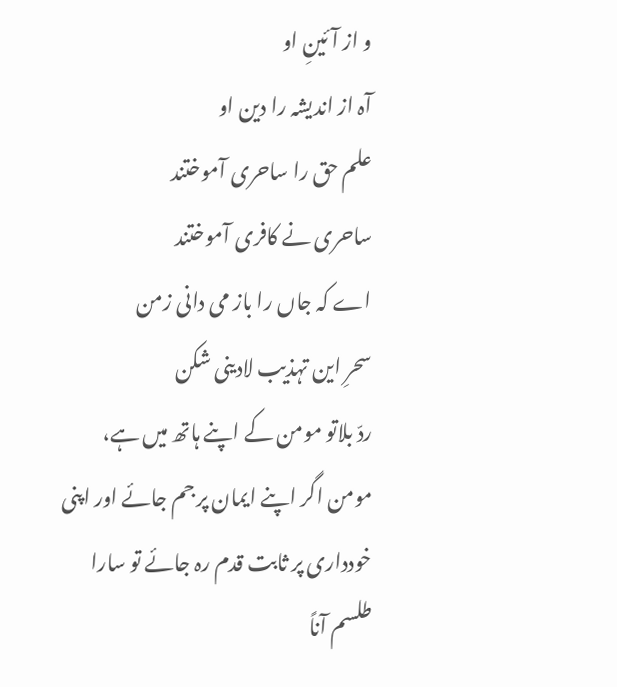و از آئینِ او
آہ از اندیشہ را دین او
علم حق را ساحری آموختند
ساحری نے کافری آموختند
اے کہ جاں را باز می دانی زمن
سحرِ این تہذیب لادینی شکن
ردّ بلاتو مومن کے اپنے ہاتھ میں ہے، مومن اگر اپنے ایمان پر جم جائے اور اپنی خودداری پر ثابت قدم رہ جائے تو سارا طلسم آناً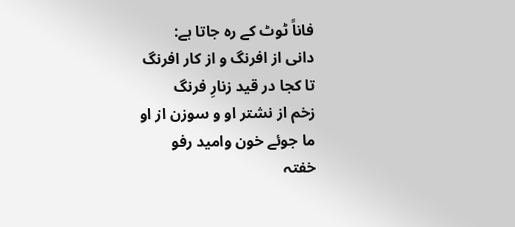فاناً ٹوٹ کے رہ جاتا ہے:
دانی از افرنگ و از کار افرنگ
تا کجا در قید زنارِ فرنگ
زخم از نشتر او و سوزن از او
ما جوئے خون وامید رفو
خفتہ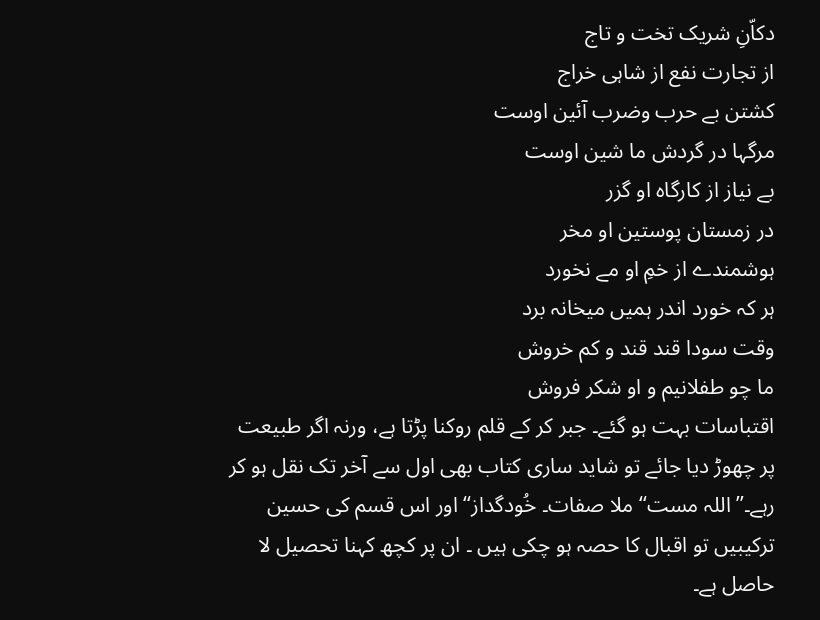دکاّنِ شریک تخت و تاج
از تجارت نفع از شاہی خراج
کشتن بے حرب وضرب آئین اوست
مرگہا در گردش ما شین اوست
بے نیاز از کارگاہ او گزر
در زمستان پوستین او مخر
ہوشمندے از خمِ او مے نخورد
ہر کہ خورد اندر ہمیں میخانہ برد
وقت سودا قند قند و کم خروش
ما چو طفلانیم و او شکر فروش
اقتباسات بہت ہو گئے۔ جبر کر کے قلم روکنا پڑتا ہے، ورنہ اگر طبیعت پر چھوڑ دیا جائے تو شاید ساری کتاب بھی اول سے آخر تک نقل ہو کر رہے۔’’اللہ مست‘‘ ملا صفات۔ خُودگداز‘‘ اور اس قسم کی حسین ترکیبیں تو اقبال کا حصہ ہو چکی ہیں ۔ ان پر کچھ کہنا تحصیل لا حاصل ہے۔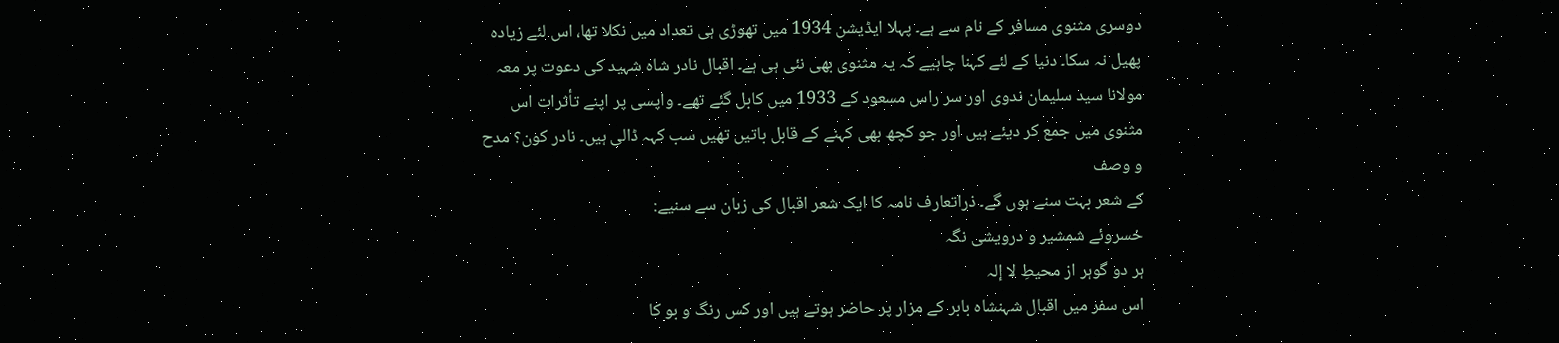دوسری مثنوی مسافر کے نام سے ہے۔ پہلا ایڈیشن 1934 میں تھوڑی ہی تعداد میں نکلا تھا، اس لئے زیادہ پھیل نہ سکا۔ دنیا کے لئے کہنا چاہیے کہ یہ مثنوی بھی نئی ہی ہے۔ اقبال نادر شاہ شہید کی دعوت پر معہ مولانا سید سلیمان ندوی اور سر راس مسعود کے 1933 میں کابل گئے تھے۔ واپسی پر اپنے تأثرات اس مثنوی میں جمع کر دیئے ہیں اور جو کچھ بھی کہنے کے قابل باتیں تھیں سب کہہ ڈالی ہیں۔ نادر کون؟ مدح و وصف
کے شعر بہت سنے ہوں گے۔ ذراتعارف نامہ کا ایک شعر اقبال کی زبان سے سنیے:
خسروئے شمشیر و درویشی نگہ
ہر دو گوہر از محیطِ لا إلہ
اس سفر میں اقبال شہنشاہ بابر کے مزار پر حاضر ہوتے ہیں اور کس رنگ و بو کا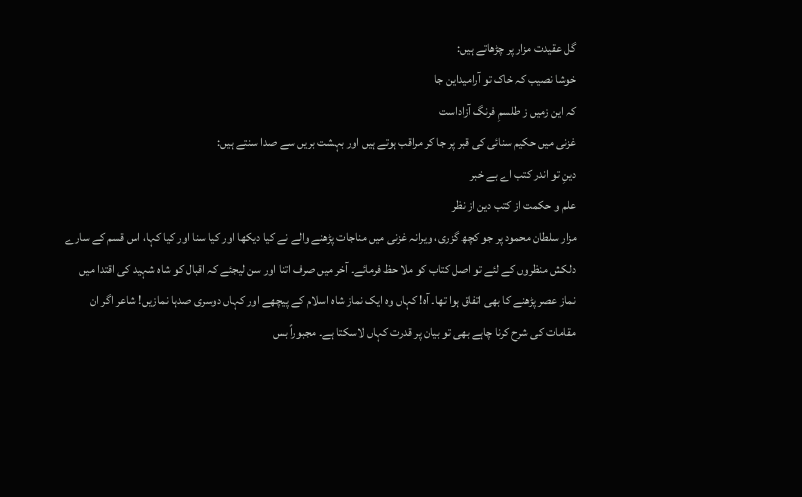گل عقیدت مزار پر چڑھاتے ہیں:
خوشا نصیب کہ خاک تو آرامیداین جا
کہ این زمیں ز طلسمِ فرنگ آزاداست
غزنی میں حکیم سنائی کی قبر پر جا کر مراقب ہوتے ہیں اور بہشت بریں سے صدا سنتے ہیں:
دینِ تو اندر کتب اے بے خبر
علم و حکمت از کتب دین از نظر
مزار سلطان محمود پر جو کچھ گزری، ویرانہ غزنی میں مناجات پڑھنے والے نے کیا دیکھا اور کیا سنا اور کیا کہا، اس قسم کے سارے دلکش منظروں کے لئے تو اصل کتاب کو ملا حظ فرمائے۔ آخر میں صرف اتنا اور سن لیجئے کہ اقبال کو شاہ شہید کی اقتدا میں نماز عصر پڑھنے کا بھی اتفاق ہوا تھا۔ آہ! کہاں وہ ایک نماز شاہ اسلام کے پیچھے اور کہاں دوسری صدہا نمازیں! شاعر اگر ان مقامات کی شرح کرنا چاہے بھی تو بیان پر قدرت کہاں لاسکتا ہے۔ مجبوراً بس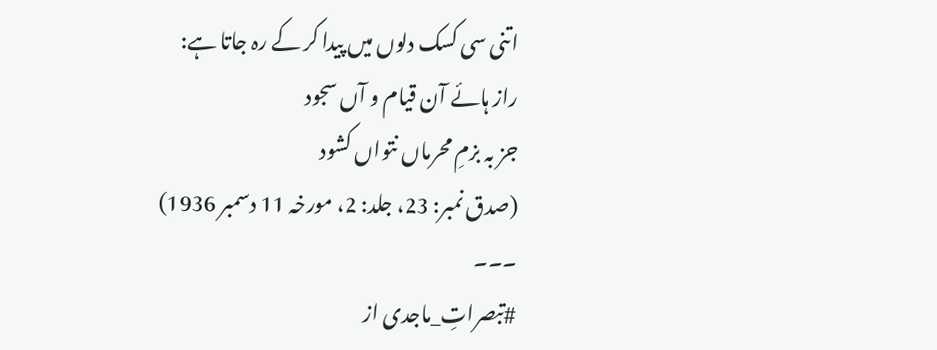اتنی سی کسک دلوں میں پیدا کر کے رہ جاتا ہے:
راز ہائے آن قيام و آں سجود
جز بہ بزمِ محرماں نتواں کشود
(صدق نمبر: 23، جلد: 2، مورخہ 11 دسمبر 1936)
۔۔۔
#تبصراتِ_ماجدی از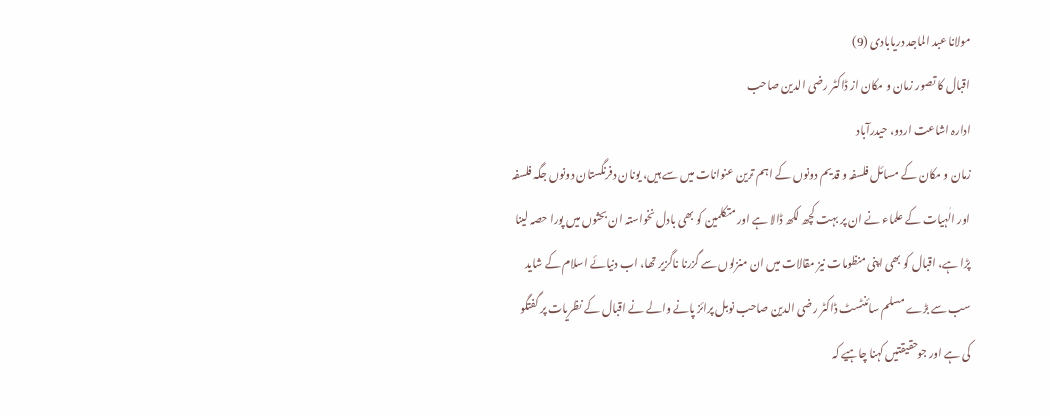مولانا عبد الماجد دریابادی (9)
اقبال کا تصور زمان و مکان از ڈاکٹر رضی الدین صاحب
ادارہ اشاعت اردو، حیدرآباد
زمان و مکان کے مسائل فلسفہ و قدیم دونوں کے اہم ترین عنوانات میں سے ہیں، یونان دفرنگستان دونوں جگہ فلسفہ اور الٰہیات کے علماء نے ان پر بہت کچھ لکھ ڈالا ہے اور متکلمین کو بھی بادل نخواستہ ان بحثوں میں پورا حصہ لینا پڑا ہے، اقبال کو بھی اپنی منظومات نیز مقالات میں ان منزلوں سے گزرنا ناگزیر تھا، اب دنیائے اسلام کے شاید سب سے بڑے مسلم سائنٹسٹ ڈاکٹر رضی الدین صاحب نوبل پرائز پانے والے نے اقبال کے نظریات پر گفتگو کی ہے اور جوحقیقتیں کہنا چاہیے کہ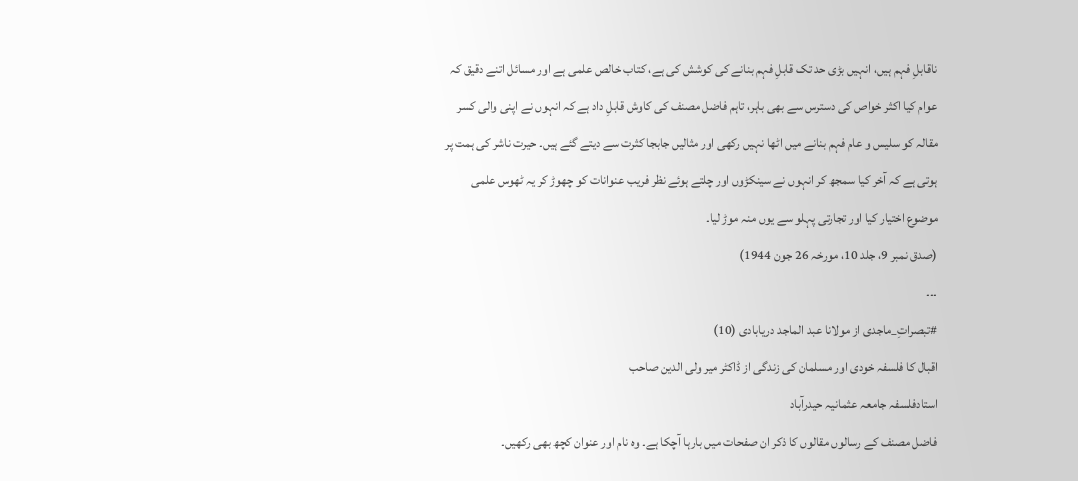ناقابلِ فہم ہیں، انہیں بڑی حد تک قابلِ فہم بنانے کی کوشش کی ہے، کتاب خالص علمی ہے اور مسائل اتنے دقیق کہ عوام کیا اکثر خواص کی دسترس سے بھی باہر، تاہم فاضل مصنف کی کاوش قابلِ داد ہے کہ انہوں نے اپنی والی کسر مقالہ کو سلیس و عام فہم بنانے میں اٹھا نہیں رکھی اور مثالیں جابجا کثرت سے دیتے گئے ہیں۔ حیرت ناشر کی ہمت پر ہوتی ہے کہ آخر کیا سمجھ کر انہوں نے سینکڑوں اور چلتے ہوئے نظر فریب عنوانات کو چھوڑ کر یہ ٹھوس علمی موضوع اختیار کیا اور تجارتی پہلو سے یوں منہ موڑ لیا۔
(صدق نمبر 9، جلد 10، مورخہ 26 جون 1944)
۔۔۔
#تبصراتِ_ماجدی از مولانا عبد الماجد دریابادی (10)
اقبال کا فلسفہ خودی اور مسلمان کی زندگی از ڈاکٹر میر ولی الدین صاحب
استادفلسفہ جامعہ عثمانیہ حیدرآباد
فاضل مصنف کے رسالوں مقالوں کا ذکر ان صفحات میں بارہا آچکا ہے۔ وہ نام اور عنوان کچھ بھی رکھیں۔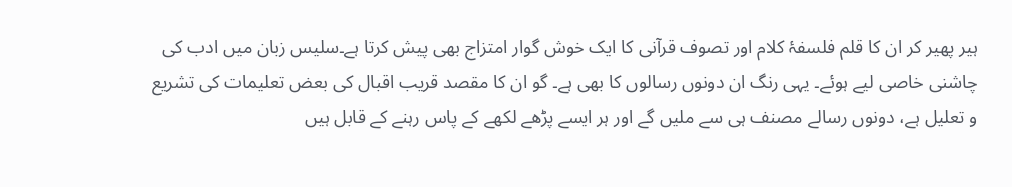ہیر پھیر کر ان کا قلم فلسفۂ کلام اور تصوف قرآنی کا ایک خوش گوار امتزاج بھی پیش کرتا ہے۔سلیس زبان میں ادب کی چاشنی خاصی لیے ہوئے۔ یہی رنگ ان دونوں رسالوں کا بھی ہے۔ گو ان کا مقصد قریب اقبال کی بعض تعلیمات کی تشریع و تعلیل ہے، دونوں رسالے مصنف ہی سے ملیں گے اور ہر ایسے پڑھے لکھے کے پاس رہنے کے قابل ہیں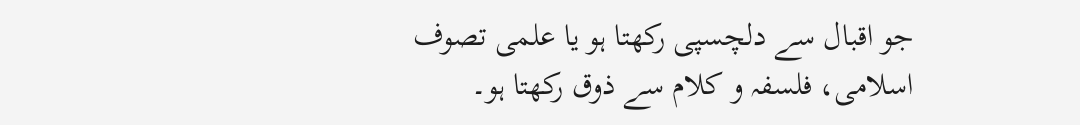جو اقبال سے دلچسپی رکھتا ہو یا علمی تصوف اسلامی، فلسفہ و کلام سے ذوق رکھتا ہو۔